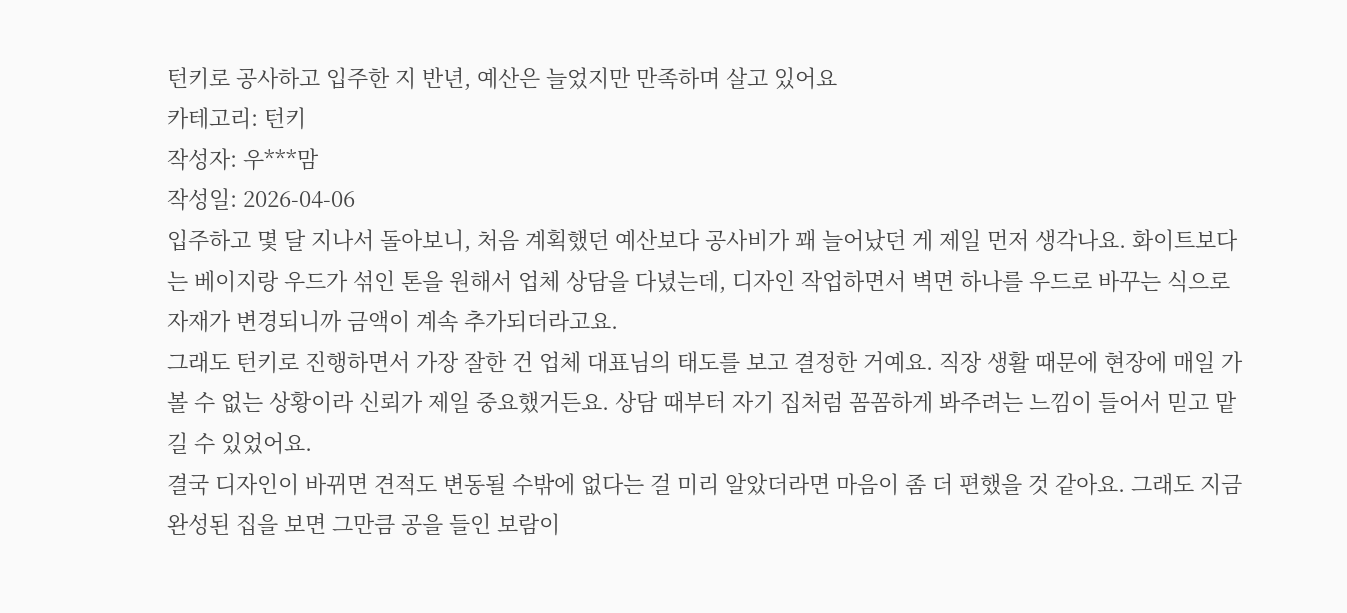턴키로 공사하고 입주한 지 반년, 예산은 늘었지만 만족하며 살고 있어요
카테고리: 턴키
작성자: 우***맘
작성일: 2026-04-06
입주하고 몇 달 지나서 돌아보니, 처음 계획했던 예산보다 공사비가 꽤 늘어났던 게 제일 먼저 생각나요. 화이트보다는 베이지랑 우드가 섞인 톤을 원해서 업체 상담을 다녔는데, 디자인 작업하면서 벽면 하나를 우드로 바꾸는 식으로 자재가 변경되니까 금액이 계속 추가되더라고요.
그래도 턴키로 진행하면서 가장 잘한 건 업체 대표님의 태도를 보고 결정한 거예요. 직장 생활 때문에 현장에 매일 가볼 수 없는 상황이라 신뢰가 제일 중요했거든요. 상담 때부터 자기 집처럼 꼼꼼하게 봐주려는 느낌이 들어서 믿고 맡길 수 있었어요.
결국 디자인이 바뀌면 견적도 변동될 수밖에 없다는 걸 미리 알았더라면 마음이 좀 더 편했을 것 같아요. 그래도 지금 완성된 집을 보면 그만큼 공을 들인 보람이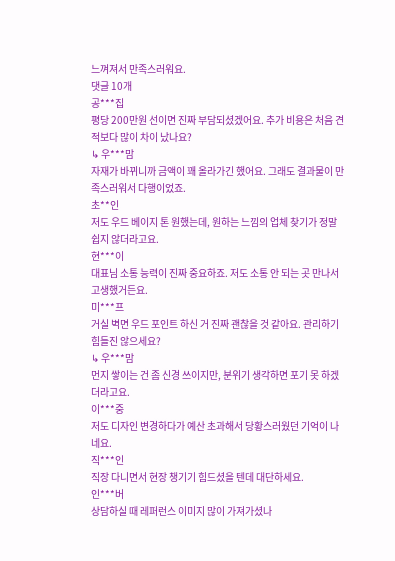느껴져서 만족스러워요.
댓글 10개
공***집
평당 200만원 선이면 진짜 부담되셨겠어요. 추가 비용은 처음 견적보다 많이 차이 났나요?
↳ 우***맘
자재가 바뀌니까 금액이 꽤 올라가긴 했어요. 그래도 결과물이 만족스러워서 다행이었죠.
초**인
저도 우드 베이지 톤 원했는데, 원하는 느낌의 업체 찾기가 정말 쉽지 않더라고요.
현***이
대표님 소통 능력이 진짜 중요하죠. 저도 소통 안 되는 곳 만나서 고생했거든요.
미***프
거실 벽면 우드 포인트 하신 거 진짜 괜찮을 것 같아요. 관리하기 힘들진 않으세요?
↳ 우***맘
먼지 쌓이는 건 좀 신경 쓰이지만, 분위기 생각하면 포기 못 하겠더라고요.
이***중
저도 디자인 변경하다가 예산 초과해서 당황스러웠던 기억이 나네요.
직***인
직장 다니면서 현장 챙기기 힘드셨을 텐데 대단하세요.
인***버
상담하실 때 레퍼런스 이미지 많이 가져가셨나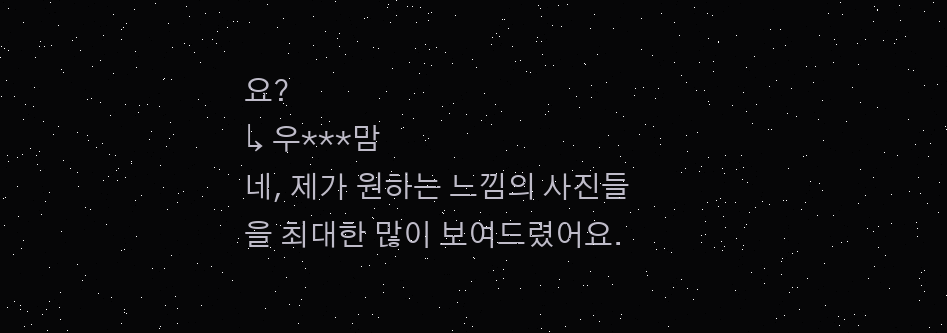요?
↳ 우***맘
네, 제가 원하는 느낌의 사진들을 최대한 많이 보여드렸어요.